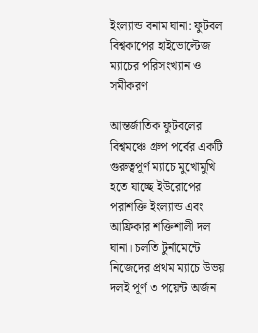ইংল্যান্ড বনাম ঘানা: ফুটবল বিশ্বকাপের হাইভোল্টেজ ম্যাচের পরিসংখ্যান ও সমীকরণ

আন্তর্জাতিক ফুটবলের বিশ্বমঞ্চে গ্রুপ পর্বের একটি গুরুত্বপূর্ণ ম্যাচে মুখোমুখি হতে যাচ্ছে ইউরোপের পরাশক্তি ইংল্যান্ড এবং আফ্রিকার শক্তিশালী দল ঘানা। চলতি টুর্নামেন্টে নিজেদের প্রথম ম্যাচে উভয় দলই পূর্ণ ৩ পয়েন্ট অর্জন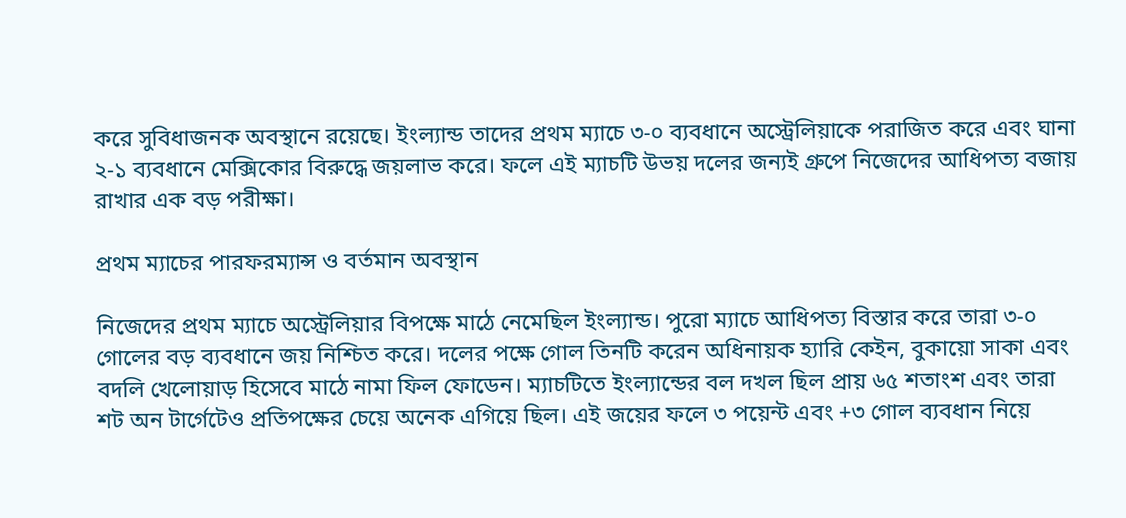করে সুবিধাজনক অবস্থানে রয়েছে। ইংল্যান্ড তাদের প্রথম ম্যাচে ৩-০ ব্যবধানে অস্ট্রেলিয়াকে পরাজিত করে এবং ঘানা ২-১ ব্যবধানে মেক্সিকোর বিরুদ্ধে জয়লাভ করে। ফলে এই ম্যাচটি উভয় দলের জন্যই গ্রুপে নিজেদের আধিপত্য বজায় রাখার এক বড় পরীক্ষা।

প্রথম ম্যাচের পারফরম্যান্স ও বর্তমান অবস্থান

নিজেদের প্রথম ম্যাচে অস্ট্রেলিয়ার বিপক্ষে মাঠে নেমেছিল ইংল্যান্ড। পুরো ম্যাচে আধিপত্য বিস্তার করে তারা ৩-০ গোলের বড় ব্যবধানে জয় নিশ্চিত করে। দলের পক্ষে গোল তিনটি করেন অধিনায়ক হ্যারি কেইন, বুকায়ো সাকা এবং বদলি খেলোয়াড় হিসেবে মাঠে নামা ফিল ফোডেন। ম্যাচটিতে ইংল্যান্ডের বল দখল ছিল প্রায় ৬৫ শতাংশ এবং তারা শট অন টার্গেটেও প্রতিপক্ষের চেয়ে অনেক এগিয়ে ছিল। এই জয়ের ফলে ৩ পয়েন্ট এবং +৩ গোল ব্যবধান নিয়ে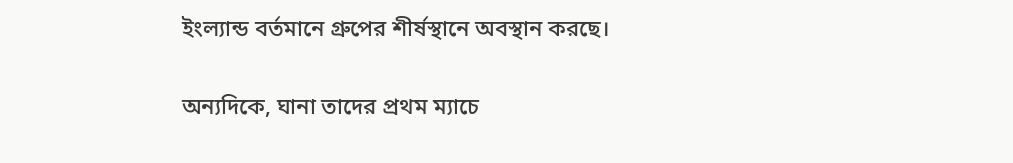ইংল্যান্ড বর্তমানে গ্রুপের শীর্ষস্থানে অবস্থান করছে।

অন্যদিকে, ঘানা তাদের প্রথম ম্যাচে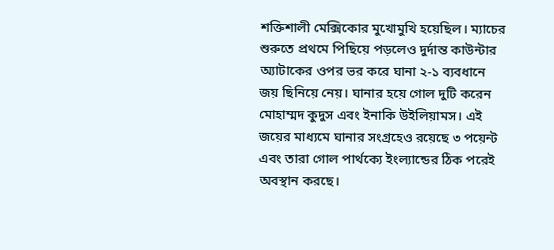শক্তিশালী মেক্সিকোর মুখোমুখি হয়েছিল। ম্যাচের শুরুতে প্রথমে পিছিয়ে পড়লেও দুর্দান্ত কাউন্টার অ্যাটাকের ওপর ভর করে ঘানা ২-১ ব্যবধানে জয় ছিনিয়ে নেয়। ঘানার হয়ে গোল দুটি করেন মোহাম্মদ কুদুস এবং ইনাকি উইলিয়ামস। এই জয়ের মাধ্যমে ঘানার সংগ্রহেও রয়েছে ৩ পয়েন্ট এবং তারা গোল পার্থক্যে ইংল্যান্ডের ঠিক পরেই অবস্থান করছে।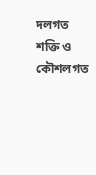দলগত শক্তি ও কৌশলগত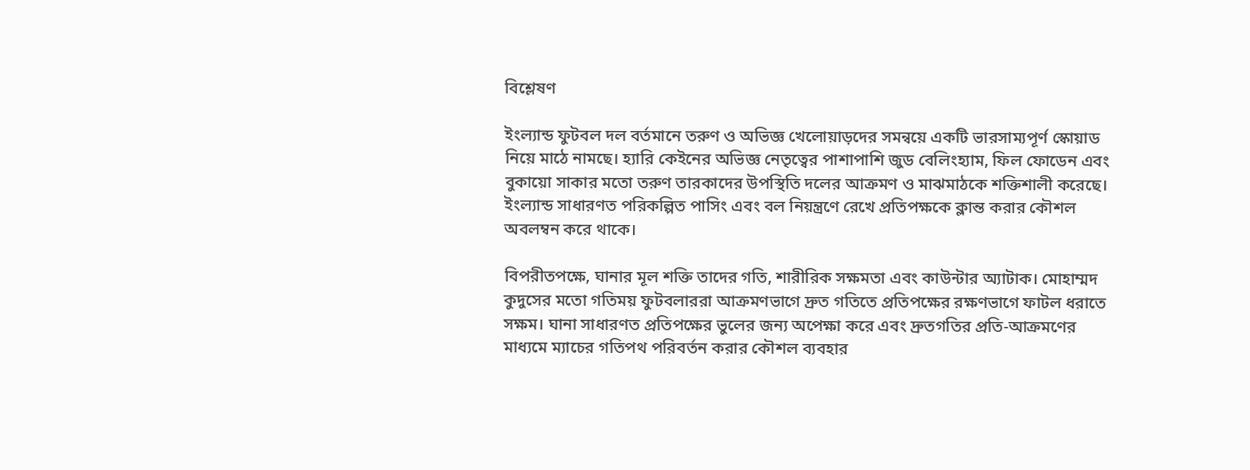বিশ্লেষণ

ইংল্যান্ড ফুটবল দল বর্তমানে তরুণ ও অভিজ্ঞ খেলোয়াড়দের সমন্বয়ে একটি ভারসাম্যপূর্ণ স্কোয়াড নিয়ে মাঠে নামছে। হ্যারি কেইনের অভিজ্ঞ নেতৃত্বের পাশাপাশি জুড বেলিংহ্যাম, ফিল ফোডেন এবং বুকায়ো সাকার মতো তরুণ তারকাদের উপস্থিতি দলের আক্রমণ ও মাঝমাঠকে শক্তিশালী করেছে। ইংল্যান্ড সাধারণত পরিকল্পিত পাসিং এবং বল নিয়ন্ত্রণে রেখে প্রতিপক্ষকে ক্লান্ত করার কৌশল অবলম্বন করে থাকে।

বিপরীতপক্ষে, ঘানার মূল শক্তি তাদের গতি, শারীরিক সক্ষমতা এবং কাউন্টার অ্যাটাক। মোহাম্মদ কুদুসের মতো গতিময় ফুটবলাররা আক্রমণভাগে দ্রুত গতিতে প্রতিপক্ষের রক্ষণভাগে ফাটল ধরাতে সক্ষম। ঘানা সাধারণত প্রতিপক্ষের ভুলের জন্য অপেক্ষা করে এবং দ্রুতগতির প্রতি-আক্রমণের মাধ্যমে ম্যাচের গতিপথ পরিবর্তন করার কৌশল ব্যবহার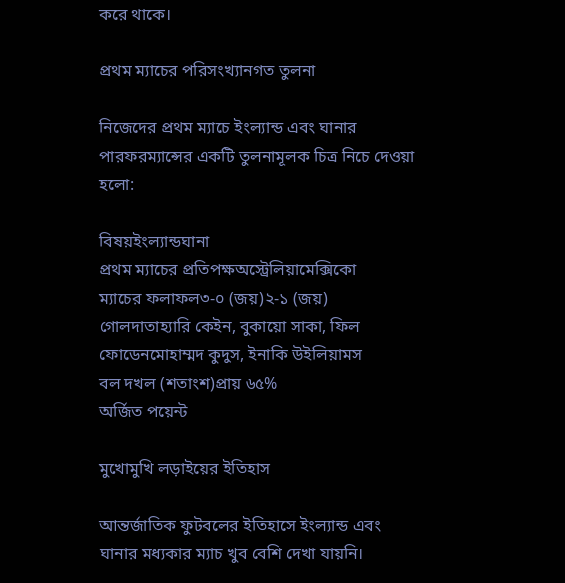করে থাকে।

প্রথম ম্যাচের পরিসংখ্যানগত তুলনা

নিজেদের প্রথম ম্যাচে ইংল্যান্ড এবং ঘানার পারফরম্যান্সের একটি তুলনামূলক চিত্র নিচে দেওয়া হলো:

বিষয়ইংল্যান্ডঘানা
প্রথম ম্যাচের প্রতিপক্ষঅস্ট্রেলিয়ামেক্সিকো
ম্যাচের ফলাফল৩-০ (জয়)২-১ (জয়)
গোলদাতাহ্যারি কেইন, বুকায়ো সাকা, ফিল ফোডেনমোহাম্মদ কুদুস, ইনাকি উইলিয়ামস
বল দখল (শতাংশ)প্রায় ৬৫%
অর্জিত পয়েন্ট

মুখোমুখি লড়াইয়ের ইতিহাস

আন্তর্জাতিক ফুটবলের ইতিহাসে ইংল্যান্ড এবং ঘানার মধ্যকার ম্যাচ খুব বেশি দেখা যায়নি।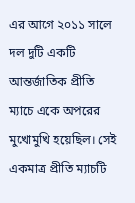এর আগে ২০১১ সালে দল দুটি একটি আন্তর্জাতিক প্রীতি ম্যাচে একে অপরের মুখোমুখি হয়েছিল। সেই একমাত্র প্রীতি ম্যাচটি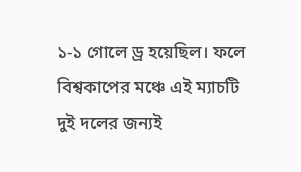১-১ গোলে ড্র হয়েছিল। ফলে বিশ্বকাপের মঞ্চে এই ম্যাচটি দুই দলের জন্যই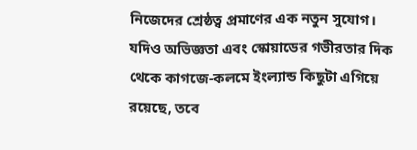নিজেদের শ্রেষ্ঠত্ব প্রমাণের এক নতুন সুযোগ। যদিও অভিজ্ঞতা এবং স্কোয়াডের গভীরতার দিক থেকে কাগজে-কলমে ইংল্যান্ড কিছুটা এগিয়ে রয়েছে, তবে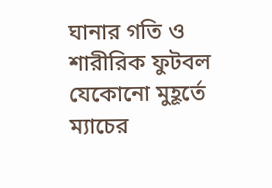ঘানার গতি ও শারীরিক ফুটবল যেকোনো মুহূর্তে ম্যাচের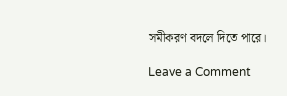সমীকরণ বদলে দিতে পারে।

Leave a Comment